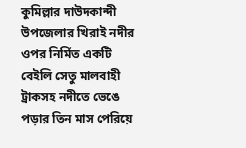কুমিল্লার দাউদকান্দী উপজেলার খিরাই নদীর ওপর নির্মিত একটি বেইলি সেতু মালবাহী ট্রাকসহ নদীতে ভেঙে পড়ার তিন মাস পেরিয়ে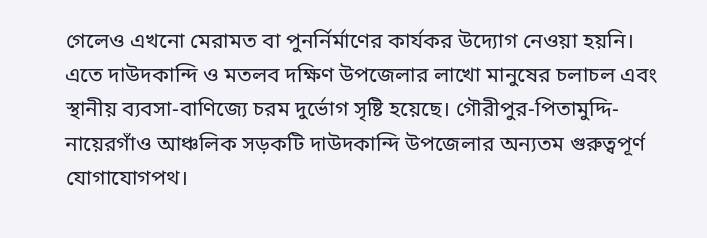গেলেও এখনো মেরামত বা পুনর্নির্মাণের কার্যকর উদ্যোগ নেওয়া হয়নি। এতে দাউদকান্দি ও মতলব দক্ষিণ উপজেলার লাখো মানুষের চলাচল এবং স্থানীয় ব্যবসা-বাণিজ্যে চরম দুর্ভোগ সৃষ্টি হয়েছে। গৌরীপুর-পিতামুদ্দি-নায়েরগাঁও আঞ্চলিক সড়কটি দাউদকান্দি উপজেলার অন্যতম গুরুত্বপূর্ণ যোগাযোগপথ।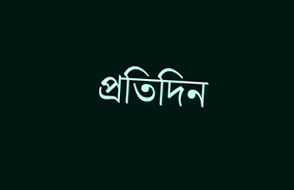প্রতিদিন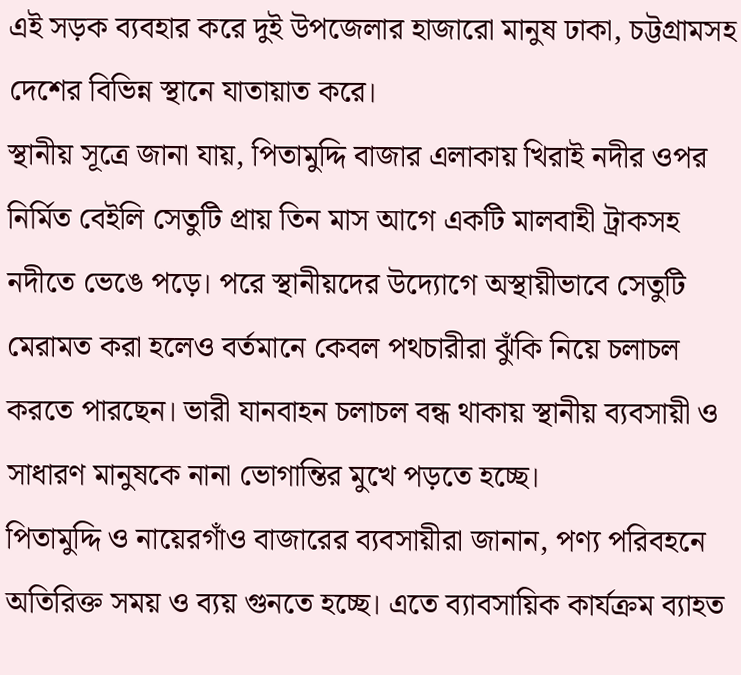এই সড়ক ব্যবহার করে দুই উপজেলার হাজারো মানুষ ঢাকা, চট্টগ্রামসহ দেশের বিভিন্ন স্থানে যাতায়াত করে।
স্থানীয় সূত্রে জানা যায়, পিতামুদ্দি বাজার এলাকায় খিরাই নদীর ওপর নির্মিত বেইলি সেতুটি প্রায় তিন মাস আগে একটি মালবাহী ট্রাকসহ নদীতে ভেঙে পড়ে। পরে স্থানীয়দের উদ্যোগে অস্থায়ীভাবে সেতুটি মেরামত করা হলেও বর্তমানে কেবল পথচারীরা ঝুঁকি নিয়ে চলাচল করতে পারছেন। ভারী যানবাহন চলাচল বন্ধ থাকায় স্থানীয় ব্যবসায়ী ও সাধারণ মানুষকে নানা ভোগান্তির মুখে পড়তে হচ্ছে।
পিতামুদ্দি ও নায়েরগাঁও বাজারের ব্যবসায়ীরা জানান, পণ্য পরিবহনে অতিরিক্ত সময় ও ব্যয় গুনতে হচ্ছে। এতে ব্যাবসায়িক কার্যক্রম ব্যাহত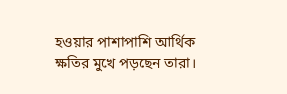হওয়ার পাশাপাশি আর্থিক ক্ষতির মুখে পড়ছেন তারা।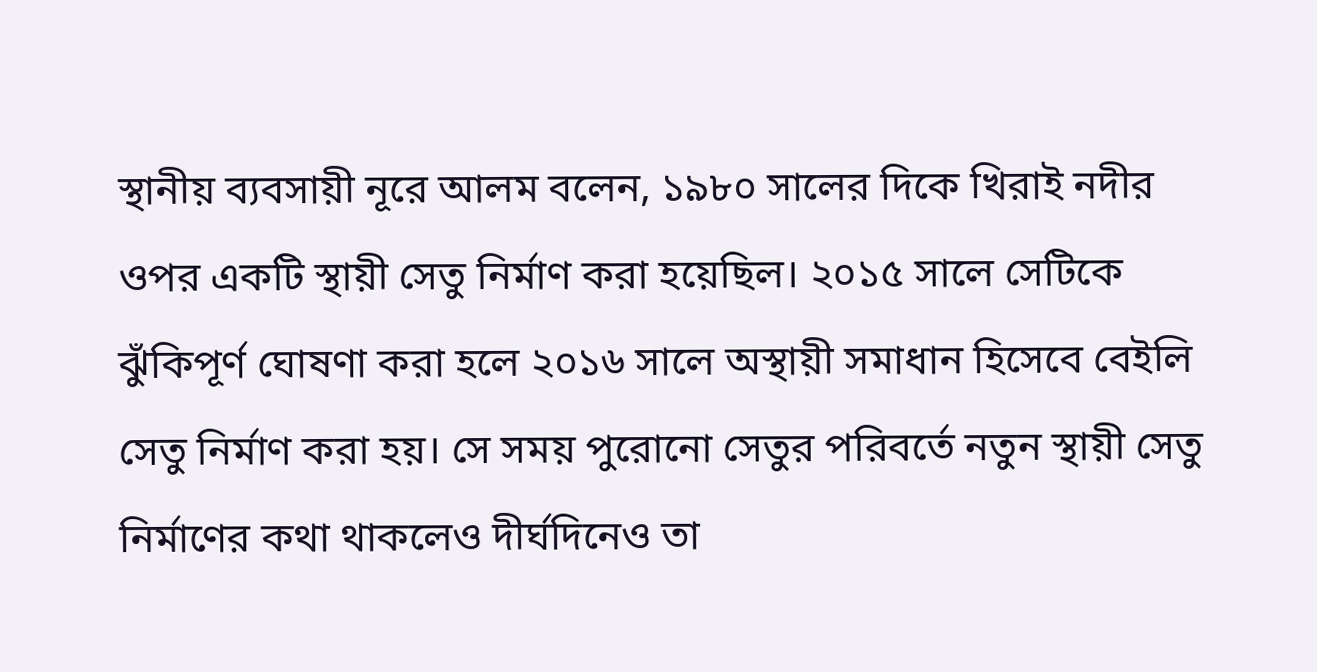স্থানীয় ব্যবসায়ী নূরে আলম বলেন, ১৯৮০ সালের দিকে খিরাই নদীর ওপর একটি স্থায়ী সেতু নির্মাণ করা হয়েছিল। ২০১৫ সালে সেটিকে ঝুঁকিপূর্ণ ঘোষণা করা হলে ২০১৬ সালে অস্থায়ী সমাধান হিসেবে বেইলি সেতু নির্মাণ করা হয়। সে সময় পুরোনো সেতুর পরিবর্তে নতুন স্থায়ী সেতু নির্মাণের কথা থাকলেও দীর্ঘদিনেও তা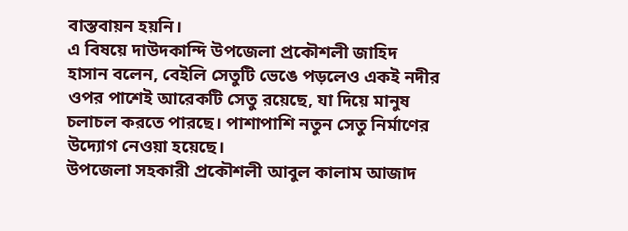বাস্তবায়ন হয়নি।
এ বিষয়ে দাউদকান্দি উপজেলা প্রকৌশলী জাহিদ হাসান বলেন, বেইলি সেতুটি ভেঙে পড়লেও একই নদীর ওপর পাশেই আরেকটি সেতু রয়েছে, যা দিয়ে মানুষ চলাচল করতে পারছে। পাশাপাশি নতুন সেতু নির্মাণের উদ্যোগ নেওয়া হয়েছে।
উপজেলা সহকারী প্রকৌশলী আবুল কালাম আজাদ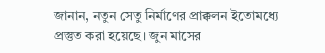জানান, নতুন সেতু নির্মাণের প্রাক্কলন ইতোমধ্যে প্রস্তুত করা হয়েছে। জুন মাসের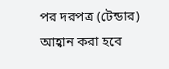পর দরপত্র (টেন্ডার) আহ্বান করা হবে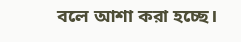বলে আশা করা হচ্ছে।